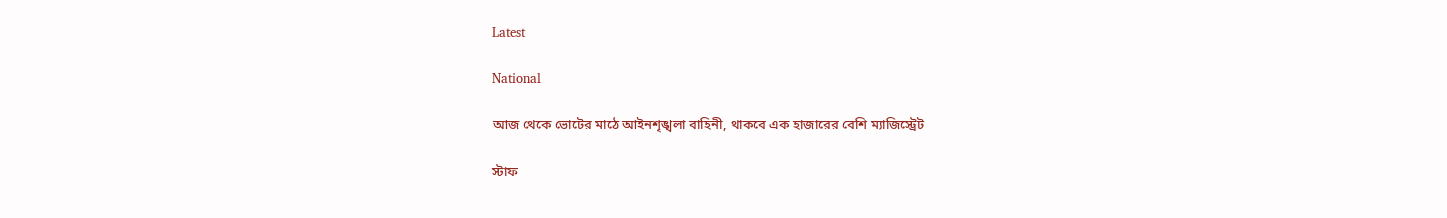Latest

National

আজ থেকে ভোটের মাঠে আইনশৃঙ্খলা বাহিনী, থাকবে এক হাজারের বেশি ম্যাজিস্ট্রেট

স্টাফ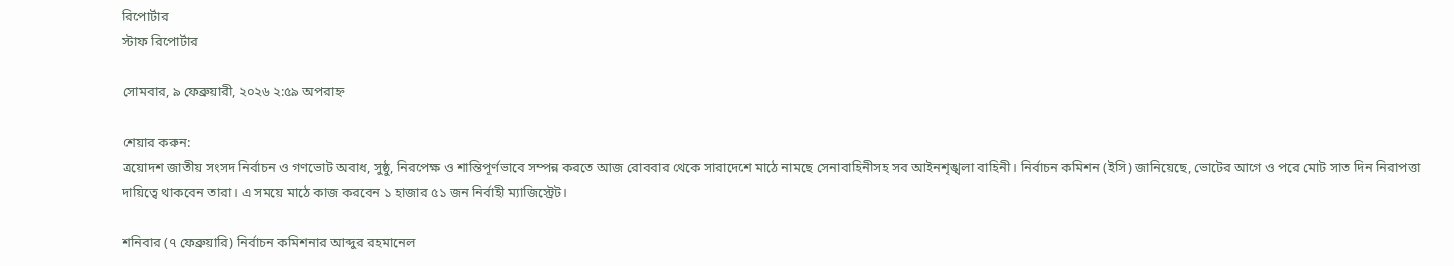রিপোর্টার
স্টাফ রিপোর্টার

সোমবার, ৯ ফেব্রুয়ারী, ২০২৬ ২:৫৯ অপরাহ্ন

শেয়ার করুন:
ত্রয়োদশ জাতীয় সংসদ নির্বাচন ও গণভোট অবাধ, সুষ্ঠু, নিরপেক্ষ ও শান্তিপূর্ণভাবে সম্পন্ন করতে আজ রোববার থেকে সারাদেশে মাঠে নামছে সেনাবাহিনীসহ সব আইনশৃঙ্খলা বাহিনী। নির্বাচন কমিশন (ইসি) জানিয়েছে, ভোটের আগে ও পরে মোট সাত দিন নিরাপত্তা দায়িত্বে থাকবেন তারা। এ সময়ে মাঠে কাজ করবেন ১ হাজার ৫১ জন নির্বাহী ম্যাজিস্ট্রেট।

শনিবার (৭ ফেব্রুয়ারি) নির্বাচন কমিশনার আব্দুর রহমানেল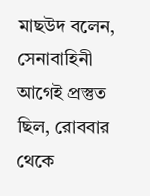মাছউদ বলেন, সেনাবাহিনী আগেই প্রস্তুত ছিল, রোববার থেকে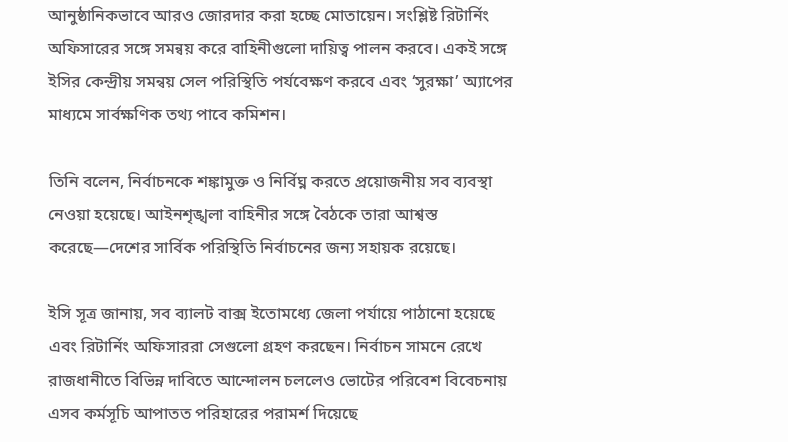আনুষ্ঠানিকভাবে আরও জোরদার করা হচ্ছে মোতায়েন। সংশ্লিষ্ট রিটার্নিং অফিসারের সঙ্গে সমন্বয় করে বাহিনীগুলো দায়িত্ব পালন করবে। একই সঙ্গে ইসির কেন্দ্রীয় সমন্বয় সেল পরিস্থিতি পর্যবেক্ষণ করবে এবং ‘সুরক্ষা’ অ্যাপের মাধ্যমে সার্বক্ষণিক তথ্য পাবে কমিশন।

তিনি বলেন, নির্বাচনকে শঙ্কামুক্ত ও নির্বিঘ্ন করতে প্রয়োজনীয় সব ব্যবস্থা নেওয়া হয়েছে। আইনশৃঙ্খলা বাহিনীর সঙ্গে বৈঠকে তারা আশ্বস্ত করেছে—দেশের সার্বিক পরিস্থিতি নির্বাচনের জন্য সহায়ক রয়েছে।

ইসি সূত্র জানায়, সব ব্যালট বাক্স ইতোমধ্যে জেলা পর্যায়ে পাঠানো হয়েছে এবং রিটার্নিং অফিসাররা সেগুলো গ্রহণ করছেন। নির্বাচন সামনে রেখে রাজধানীতে বিভিন্ন দাবিতে আন্দোলন চললেও ভোটের পরিবেশ বিবেচনায় এসব কর্মসূচি আপাতত পরিহারের পরামর্শ দিয়েছে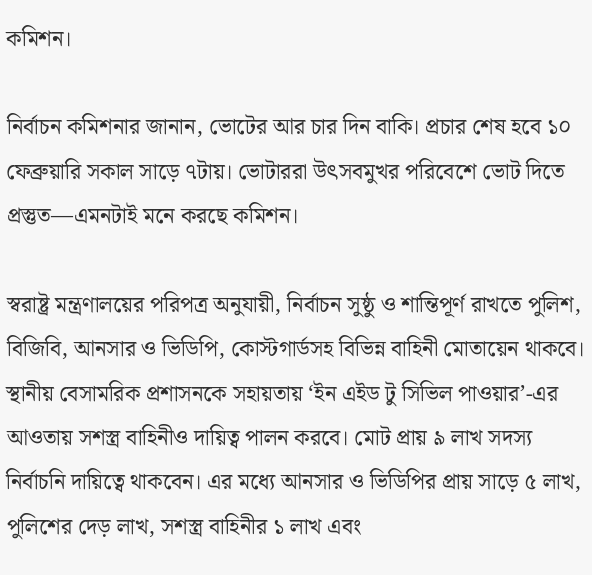কমিশন।

নির্বাচন কমিশনার জানান, ভোটের আর চার দিন বাকি। প্রচার শেষ হবে ১০ ফেব্রুয়ারি সকাল সাড়ে ৭টায়। ভোটাররা উৎসবমুখর পরিবেশে ভোট দিতে প্রস্তুত—এমনটাই মনে করছে কমিশন।

স্বরাষ্ট্র মন্ত্রণালয়ের পরিপত্র অনুযায়ী, নির্বাচন সুষ্ঠু ও শান্তিপূর্ণ রাখতে পুলিশ, বিজিবি, আনসার ও ভিডিপি, কোস্টগার্ডসহ বিভিন্ন বাহিনী মোতায়েন থাকবে। স্থানীয় বেসামরিক প্রশাসনকে সহায়তায় ‘ইন এইড টু সিভিল পাওয়ার’-এর আওতায় সশস্ত্র বাহিনীও দায়িত্ব পালন করবে। মোট প্রায় ৯ লাখ সদস্য নির্বাচনি দায়িত্বে থাকবেন। এর মধ্যে আনসার ও ভিডিপির প্রায় সাড়ে ৫ লাখ, পুলিশের দেড় লাখ, সশস্ত্র বাহিনীর ১ লাখ এবং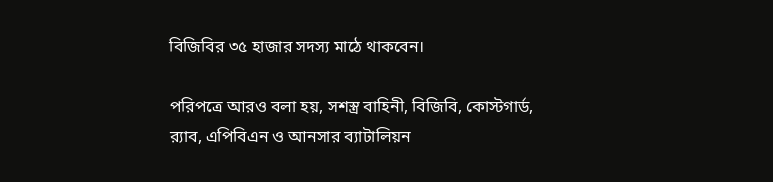বিজিবির ৩৫ হাজার সদস্য মাঠে থাকবেন।

পরিপত্রে আরও বলা হয়, সশস্ত্র বাহিনী, বিজিবি, কোস্টগার্ড, র‌্যাব, এপিবিএন ও আনসার ব্যাটালিয়ন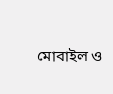মোবাইল ও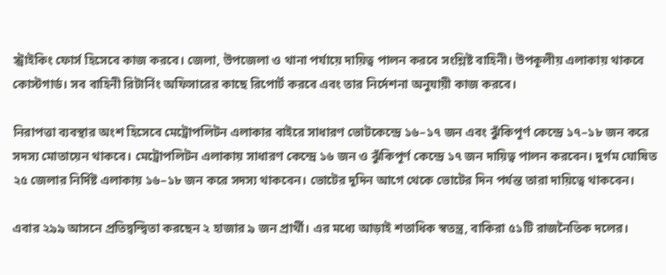স্ট্রাইকিং ফোর্স হিসেবে কাজ করবে। জেলা, উপজেলা ও থানা পর্যায়ে দায়িত্ব পালন করবে সংশ্লিষ্ট বাহিনী। উপকূলীয় এলাকায় থাকবে কোস্টগার্ড। সব বাহিনী রিটার্নিং অফিসারের কাছে রিপোর্ট করবে এবং তার নির্দেশনা অনুযায়ী কাজ করবে।

নিরাপত্তা ব্যবস্থার অংশ হিসেবে মেট্রোপলিটন এলাকার বাইরে সাধারণ ভোটকেন্দ্রে ১৬–১৭ জন এবং ঝুঁকিপূর্ণ কেন্দ্রে ১৭–১৮ জন করে সদস্য মোতায়েন থাকবে। মেট্রোপলিটন এলাকায় সাধারণ কেন্দ্রে ১৬ জন ও ঝুঁকিপূর্ণ কেন্দ্রে ১৭ জন দায়িত্ব পালন করবেন। দুর্গম ঘোষিত ২৫ জেলার নির্দিষ্ট এলাকায় ১৬–১৮ জন করে সদস্য থাকবেন। ভোটের দুদিন আগে থেকে ভোটের দিন পর্যন্ত তারা দায়িত্বে থাকবেন।

এবার ২৯৯ আসনে প্রতিদ্বন্দ্বিতা করছেন ২ হাজার ৯ জন প্রার্থী। এর মধ্যে আড়াই শতাধিক স্বতন্ত্র, বাকিরা ৫১টি রাজনৈতিক দলের।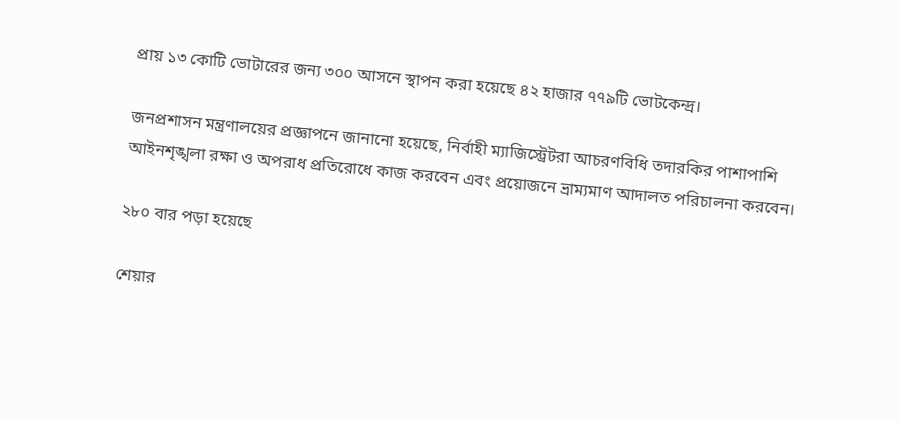প্রায় ১৩ কোটি ভোটারের জন্য ৩০০ আসনে স্থাপন করা হয়েছে ৪২ হাজার ৭৭৯টি ভোটকেন্দ্র।

জনপ্রশাসন মন্ত্রণালয়ের প্রজ্ঞাপনে জানানো হয়েছে, নির্বাহী ম্যাজিস্ট্রেটরা আচরণবিধি তদারকির পাশাপাশি আইনশৃঙ্খলা রক্ষা ও অপরাধ প্রতিরোধে কাজ করবেন এবং প্রয়োজনে ভ্রাম্যমাণ আদালত পরিচালনা করবেন।

২৮০ বার পড়া হয়েছে

শেয়ার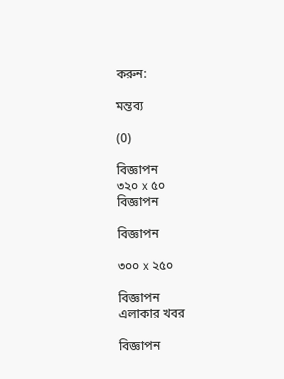করুন:

মন্তব্য

(0)

বিজ্ঞাপন
৩২০ x ৫০
বিজ্ঞাপন

বিজ্ঞাপন

৩০০ x ২৫০

বিজ্ঞাপন
এলাকার খবর

বিজ্ঞাপন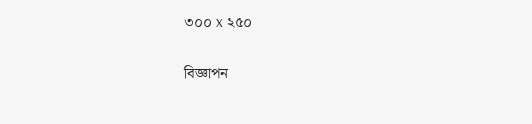৩০০ x ২৫০

বিজ্ঞাপন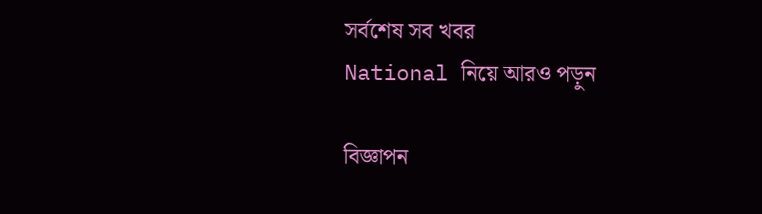সর্বশেষ সব খবর
National নিয়ে আরও পড়ুন

বিজ্ঞাপন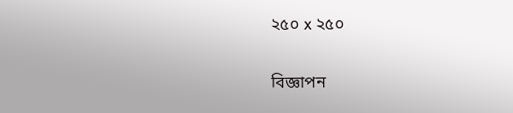২৫০ x ২৫০

বিজ্ঞাপন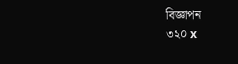বিজ্ঞাপন
৩২০ x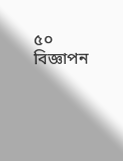৫০
বিজ্ঞাপন